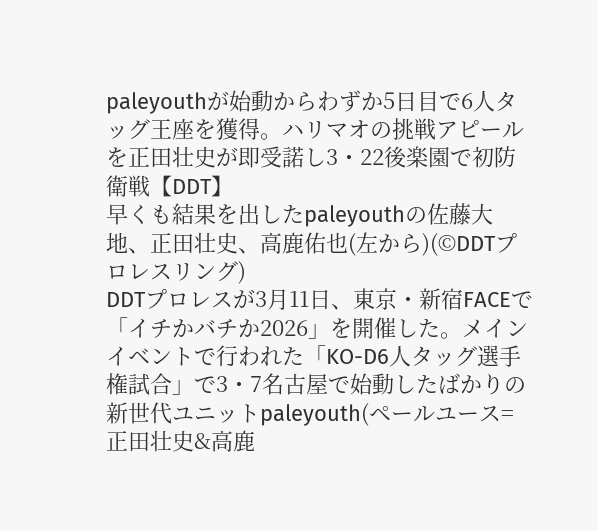paleyouthが始動からわずか5日目で6人タッグ王座を獲得。ハリマオの挑戦アピールを正田壮史が即受諾し3・22後楽園で初防衛戦【DDT】
早くも結果を出したpaleyouthの佐藤大地、正田壮史、高鹿佑也(左から)(©DDTプロレスリング)
DDTプロレスが3月11日、東京・新宿FACEで「イチかバチか2026」を開催した。メインイベントで行われた「KO-D6人タッグ選手権試合」で3・7名古屋で始動したばかりの新世代ユニットpaleyouth(ペールユース=正田壮史&高鹿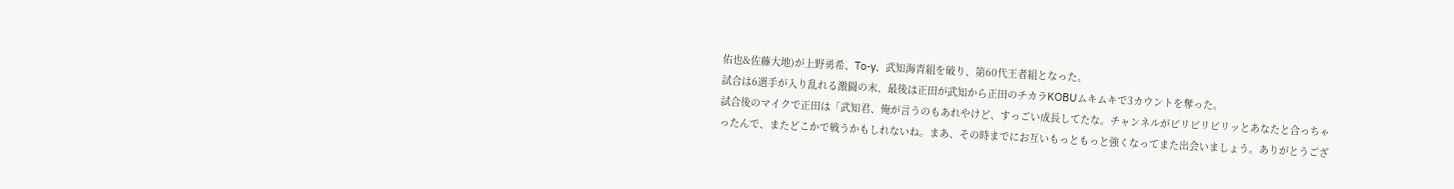佑也&佐藤大地)が上野勇希、To-y、武知海青組を破り、第60代王者組となった。
試合は6選手が入り乱れる激闘の末、最後は正田が武知から正田のチカラKOBUムキムキで3カウントを奪った。
試合後のマイクで正田は「武知君、俺が言うのもあれやけど、すっごい成長してたな。チャンネルがビリビリビリッとあなたと合っちゃったんで、またどこかで戦うかもしれないね。まあ、その時までにお互いもっともっと強くなってまた出会いましょう。ありがとうござ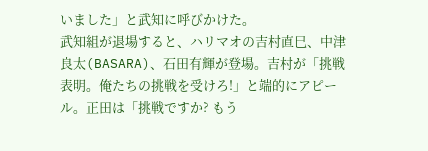いました」と武知に呼びかけた。
武知組が退場すると、ハリマオの吉村直巳、中津良太(BASARA)、石田有輝が登場。吉村が「挑戦表明。俺たちの挑戦を受けろ!」と端的にアピール。正田は「挑戦ですか? もう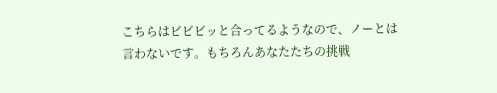こちらはビビビッと合ってるようなので、ノーとは言わないです。もちろんあなたたちの挑戦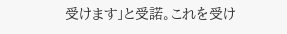受けます」と受諾。これを受け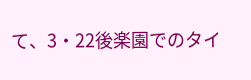て、3・22後楽園でのタイ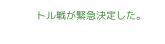トル戦が緊急決定した。